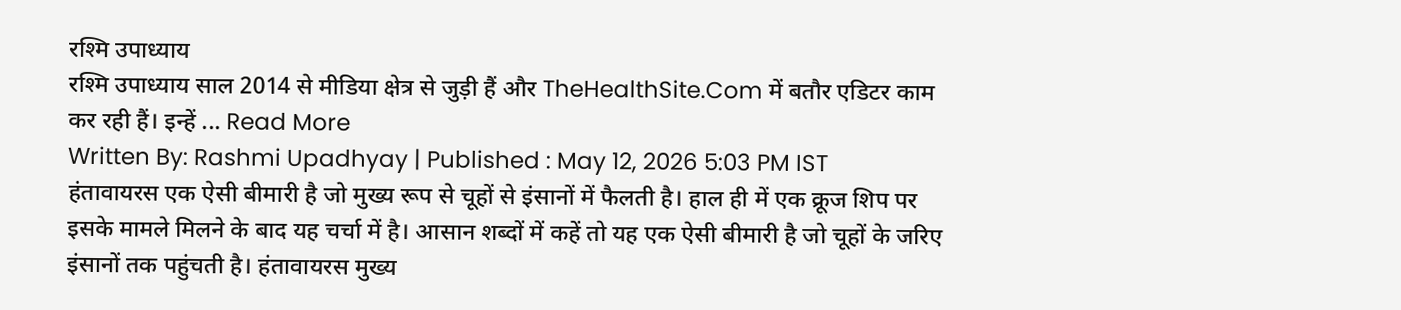रश्मि उपाध्याय
रश्मि उपाध्याय साल 2014 से मीडिया क्षेत्र से जुड़ी हैं और TheHealthSite.Com में बतौर एडिटर काम कर रही हैं। इन्हें ... Read More
Written By: Rashmi Upadhyay | Published : May 12, 2026 5:03 PM IST
हंतावायरस एक ऐसी बीमारी है जो मुख्य रूप से चूहों से इंसानों में फैलती है। हाल ही में एक क्रूज शिप पर इसके मामले मिलने के बाद यह चर्चा में है। आसान शब्दों में कहें तो यह एक ऐसी बीमारी है जो चूहों के जरिए इंसानों तक पहुंचती है। हंतावायरस मुख्य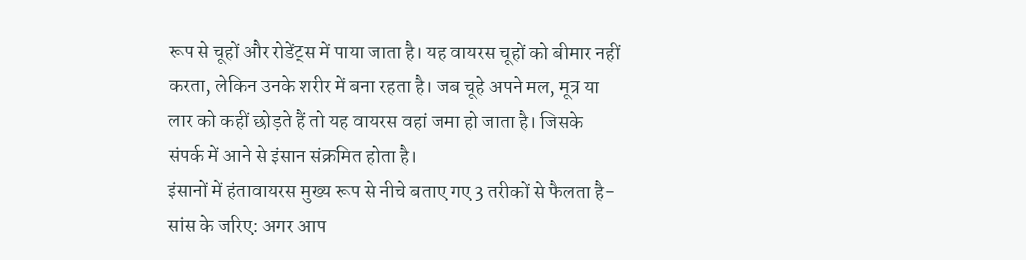रूप से चूहों और रोडेंट्स में पाया जाता है। यह वायरस चूहों को बीमार नहीं करता, लेकिन उनके शरीर में बना रहता है। जब चूहे अपने मल, मूत्र या लार को कहीं छोड़ते हैं तो यह वायरस वहां जमा हो जाता है। जिसके संपर्क में आने से इंसान संक्रमित होता है।
इंसानों में हंतावायरस मुख्य रूप से नीचे बताए गए 3 तरीकों से फैलता है-
सांस के जरिए: अगर आप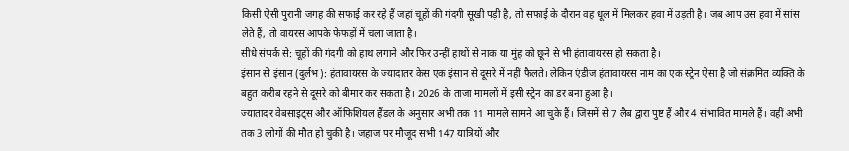किसी ऐसी पुरानी जगह की सफाई कर रहे हैं जहां चूहों की गंदगी सूखी पड़ी है, तो सफाई के दौरान वह धूल में मिलकर हवा में उड़ती है। जब आप उस हवा में सांस लेते हैं, तो वायरस आपके फेफड़ों में चला जाता है।
सीधे संपर्क से: चूहों की गंदगी को हाथ लगाने और फिर उन्हीं हाथों से नाक या मुंह को छूने से भी हंतावायरस हो सकता है।
इंसान से इंसान (दुर्लभ): हंतावायरस के ज्यादातर केस एक इंसान से दूसरे में नहीं फैलते। लेकिन एंडीज हंतावायरस नाम का एक स्ट्रेन ऐसा है जो संक्रमित व्यक्ति के बहुत करीब रहने से दूसरे को बीमार कर सकता है। 2026 के ताजा मामलों में इसी स्ट्रेन का डर बना हुआ है।
ज्यातादर वेबसाइट्स और ऑफिशियल हैंडल के अनुसार अभी तक 11 मामले सामने आ चुके हैं। जिसमें से 7 लैब द्वारा पुष्ट हैं और 4 संभावित मामले हैं। वहीं अभी तक 3 लोगों की मौत हो चुकी है। जहाज पर मौजूद सभी 147 यात्रियों और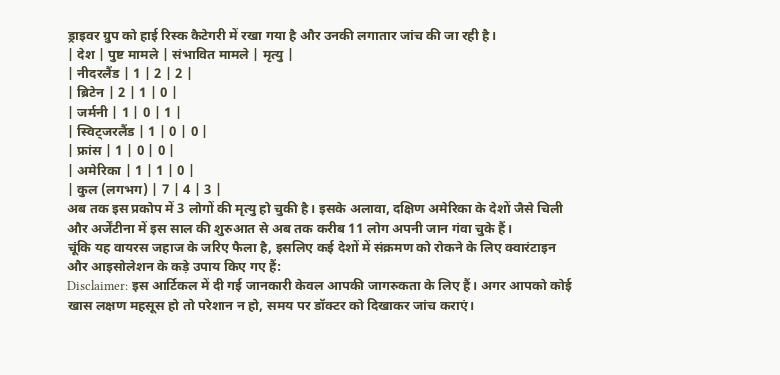ड्राइवर ग्रुप को हाई रिस्क कैटेगरी में रखा गया है और उनकी लगातार जांच की जा रही है।
| देश | पुष्ट मामले | संभावित मामले | मृत्यु |
| नीदरलैंड | 1 | 2 | 2 |
| ब्रिटेन | 2 | 1 | 0 |
| जर्मनी | 1 | 0 | 1 |
| स्विट्जरलैंड | 1 | 0 | 0 |
| फ्रांस | 1 | 0 | 0 |
| अमेरिका | 1 | 1 | 0 |
| कुल (लगभग) | 7 | 4 | 3 |
अब तक इस प्रकोप में 3 लोगों की मृत्यु हो चुकी है। इसके अलावा, दक्षिण अमेरिका के देशों जैसे चिली और अर्जेंटीना में इस साल की शुरुआत से अब तक करीब 11 लोग अपनी जान गंवा चुके हैं।
चूंकि यह वायरस जहाज के जरिए फैला है, इसलिए कई देशों में संक्रमण को रोकने के लिए क्वारंटाइन और आइसोलेशन के कड़े उपाय किए गए हैं:
Disclaimer: इस आर्टिकल में दी गई जानकारी केवल आपकी जागरुकता के लिए हैं। अगर आपको कोई खास लक्षण महसूस हो तो परेशान न हो, समय पर डॉक्टर को दिखाकर जांच कराएं।